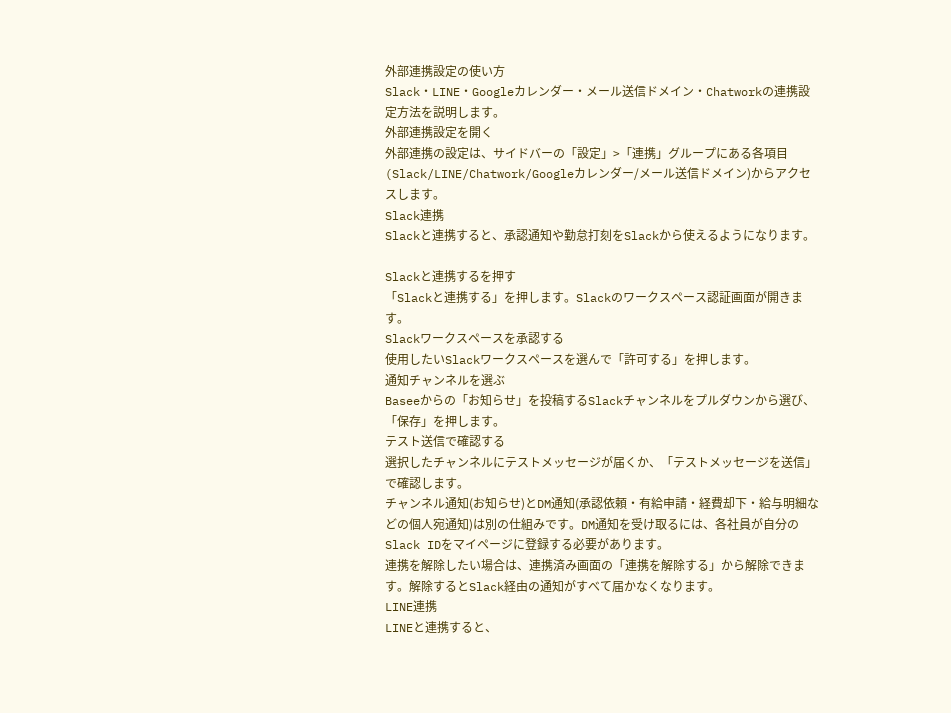外部連携設定の使い方
Slack・LINE・Googleカレンダー・メール送信ドメイン・Chatworkの連携設定方法を説明します。
外部連携設定を開く
外部連携の設定は、サイドバーの「設定」>「連携」グループにある各項目(Slack/LINE/Chatwork/Googleカレンダー/メール送信ドメイン)からアクセスします。
Slack連携
Slackと連携すると、承認通知や勤怠打刻をSlackから使えるようになります。

Slackと連携するを押す
「Slackと連携する」を押します。Slackのワークスペース認証画面が開きます。
Slackワークスペースを承認する
使用したいSlackワークスペースを選んで「許可する」を押します。
通知チャンネルを選ぶ
Baseeからの「お知らせ」を投稿するSlackチャンネルをプルダウンから選び、「保存」を押します。
テスト送信で確認する
選択したチャンネルにテストメッセージが届くか、「テストメッセージを送信」で確認します。
チャンネル通知(お知らせ)とDM通知(承認依頼・有給申請・経費却下・給与明細などの個人宛通知)は別の仕組みです。DM通知を受け取るには、各社員が自分のSlack IDをマイページに登録する必要があります。
連携を解除したい場合は、連携済み画面の「連携を解除する」から解除できます。解除するとSlack経由の通知がすべて届かなくなります。
LINE連携
LINEと連携すると、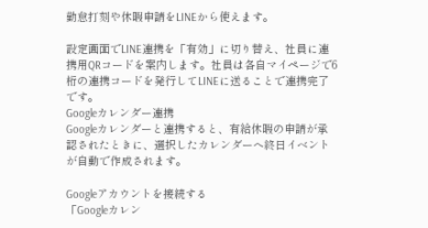勤怠打刻や休暇申請をLINEから使えます。

設定画面でLINE連携を「有効」に切り替え、社員に連携用QRコードを案内します。社員は各自マイページで6桁の連携コードを発行してLINEに送ることで連携完了です。
Googleカレンダー連携
Googleカレンダーと連携すると、有給休暇の申請が承認されたときに、選択したカレンダーへ終日イベントが自動で作成されます。

Googleアカウントを接続する
「Googleカレン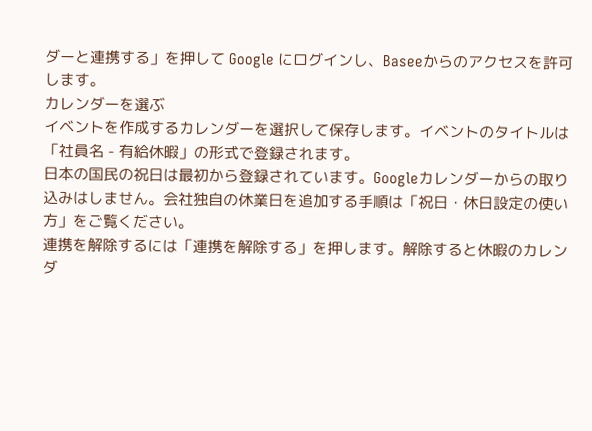ダーと連携する」を押して Google にログインし、Baseeからのアクセスを許可します。
カレンダーを選ぶ
イベントを作成するカレンダーを選択して保存します。イベントのタイトルは「社員名 - 有給休暇」の形式で登録されます。
日本の国民の祝日は最初から登録されています。Googleカレンダーからの取り込みはしません。会社独自の休業日を追加する手順は「祝日・休日設定の使い方」をご覧ください。
連携を解除するには「連携を解除する」を押します。解除すると休暇のカレンダ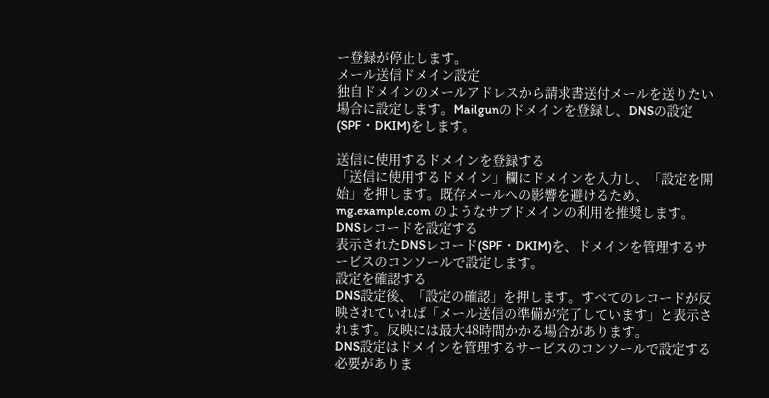ー登録が停止します。
メール送信ドメイン設定
独自ドメインのメールアドレスから請求書送付メールを送りたい場合に設定します。Mailgunのドメインを登録し、DNSの設定(SPF・DKIM)をします。

送信に使用するドメインを登録する
「送信に使用するドメイン」欄にドメインを入力し、「設定を開始」を押します。既存メールへの影響を避けるため、mg.example.com のようなサブドメインの利用を推奨します。
DNSレコードを設定する
表示されたDNSレコード(SPF・DKIM)を、ドメインを管理するサービスのコンソールで設定します。
設定を確認する
DNS設定後、「設定の確認」を押します。すべてのレコードが反映されていれば「メール送信の準備が完了しています」と表示されます。反映には最大48時間かかる場合があります。
DNS設定はドメインを管理するサービスのコンソールで設定する必要がありま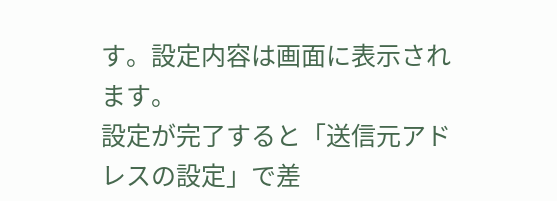す。設定内容は画面に表示されます。
設定が完了すると「送信元アドレスの設定」で差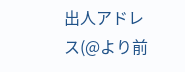出人アドレス(@より前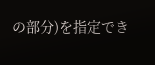の部分)を指定でき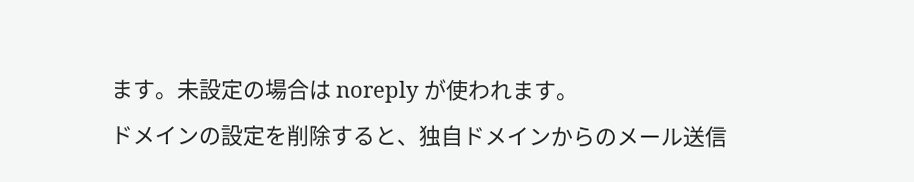ます。未設定の場合は noreply が使われます。
ドメインの設定を削除すると、独自ドメインからのメール送信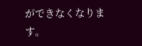ができなくなります。